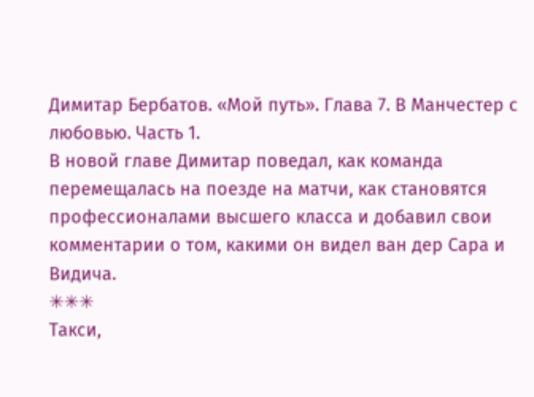Димитар Бербатов. «Мой путь». Глава 7. В Манчестер с любовью. Часть 1.
В новой главе Димитар поведал, как команда перемещалась на поезде на матчи, как становятся профессионалами высшего класса и добавил свои комментарии о том, какими он видел ван дер Сара и Видича.
✳✳✳
Такси,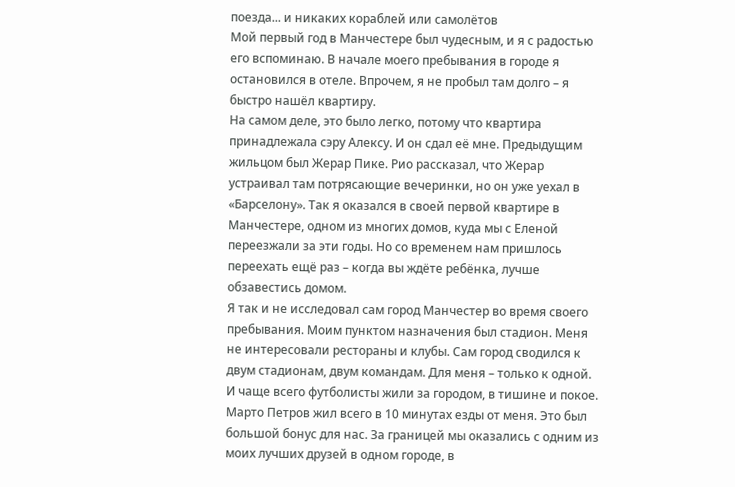поезда... и никаких кораблей или самолётов
Мой первый год в Манчестере был чудесным, и я с радостью его вспоминаю. В начале моего пребывания в городе я остановился в отеле. Впрочем, я не пробыл там долго – я быстро нашёл квартиру.
На самом деле, это было легко, потому что квартира принадлежала сэру Алексу. И он сдал её мне. Предыдущим жильцом был Жерар Пике. Рио рассказал, что Жерар устраивал там потрясающие вечеринки, но он уже уехал в «Барселону». Так я оказался в своей первой квартире в Манчестере, одном из многих домов, куда мы с Еленой переезжали за эти годы. Но со временем нам пришлось переехать ещё раз – когда вы ждёте ребёнка, лучше обзавестись домом.
Я так и не исследовал сам город Манчестер во время своего пребывания. Моим пунктом назначения был стадион. Меня не интересовали рестораны и клубы. Сам город сводился к двум стадионам, двум командам. Для меня – только к одной.
И чаще всего футболисты жили за городом, в тишине и покое. Марто Петров жил всего в 10 минутах езды от меня. Это был большой бонус для нас. За границей мы оказались с одним из моих лучших друзей в одном городе, в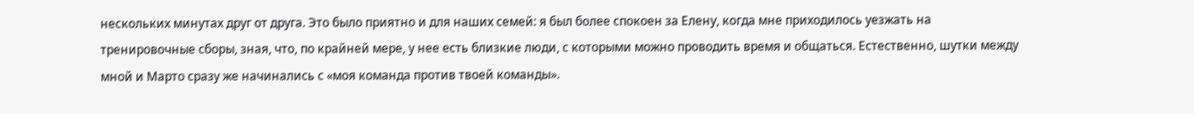нескольких минутах друг от друга. Это было приятно и для наших семей: я был более спокоен за Елену, когда мне приходилось уезжать на тренировочные сборы, зная, что, по крайней мере, у нее есть близкие люди, с которыми можно проводить время и общаться. Естественно, шутки между мной и Марто сразу же начинались с «моя команда против твоей команды».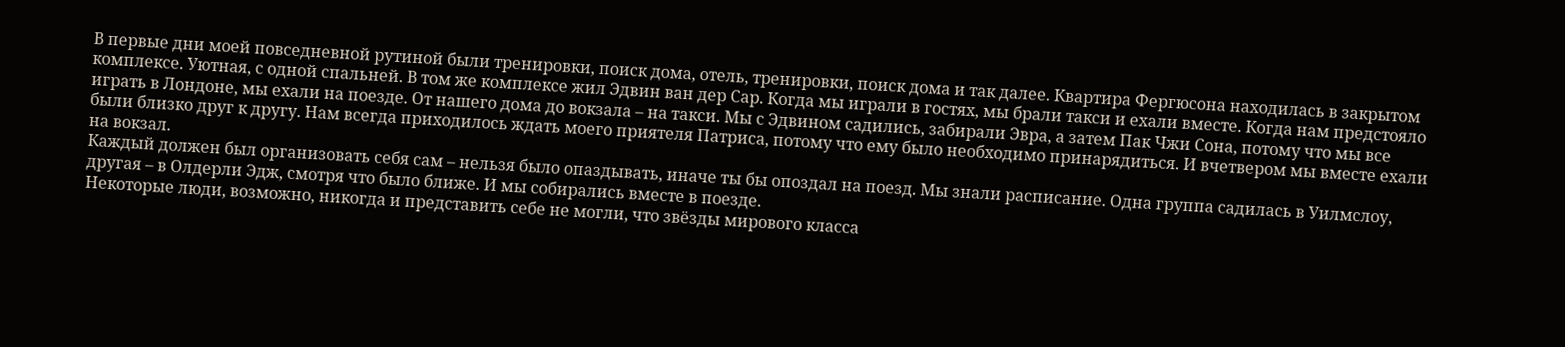В первые дни моей повседневной рутиной были тренировки, поиск дома, отель, тренировки, поиск дома и так далее. Квартира Фергюсона находилась в закрытом комплексе. Уютная, с одной спальней. В том же комплексе жил Эдвин ван дер Сар. Когда мы играли в гостях, мы брали такси и ехали вместе. Когда нам предстояло играть в Лондоне, мы ехали на поезде. От нашего дома до вокзала – на такси. Мы с Эдвином садились, забирали Эвра, а затем Пак Чжи Сона, потому что мы все были близко друг к другу. Нам всегда приходилось ждать моего приятеля Патриса, потому что ему было необходимо принарядиться. И вчетвером мы вместе ехали на вокзал.
Каждый должен был организовать себя сам – нельзя было опаздывать, иначе ты бы опоздал на поезд. Мы знали расписание. Одна группа садилась в Уилмслоу, другая – в Олдерли Эдж, смотря что было ближе. И мы собирались вместе в поезде.
Некоторые люди, возможно, никогда и представить себе не могли, что звёзды мирового класса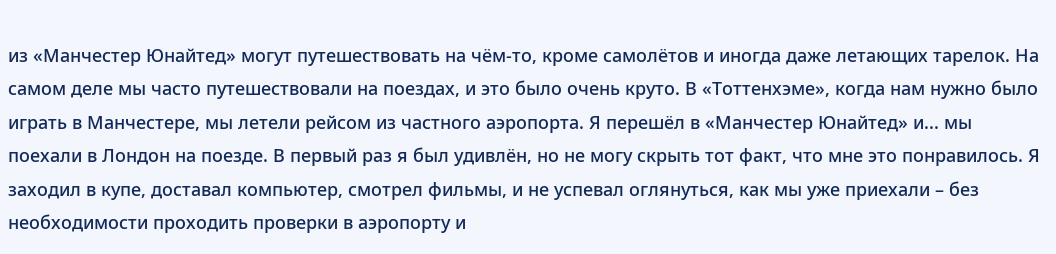из «Манчестер Юнайтед» могут путешествовать на чём-то, кроме самолётов и иногда даже летающих тарелок. На самом деле мы часто путешествовали на поездах, и это было очень круто. В «Тоттенхэме», когда нам нужно было играть в Манчестере, мы летели рейсом из частного аэропорта. Я перешёл в «Манчестер Юнайтед» и... мы поехали в Лондон на поезде. В первый раз я был удивлён, но не могу скрыть тот факт, что мне это понравилось. Я заходил в купе, доставал компьютер, смотрел фильмы, и не успевал оглянуться, как мы уже приехали – без необходимости проходить проверки в аэропорту и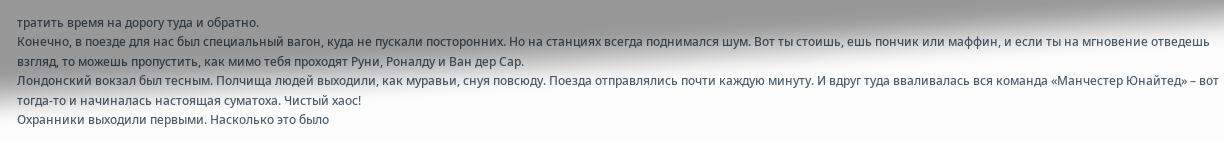тратить время на дорогу туда и обратно.
Конечно, в поезде для нас был специальный вагон, куда не пускали посторонних. Но на станциях всегда поднимался шум. Вот ты стоишь, ешь пончик или маффин, и если ты на мгновение отведешь взгляд, то можешь пропустить, как мимо тебя проходят Руни, Роналду и Ван дер Сар.
Лондонский вокзал был тесным. Полчища людей выходили, как муравьи, снуя повсюду. Поезда отправлялись почти каждую минуту. И вдруг туда вваливалась вся команда «Манчестер Юнайтед» – вот тогда-то и начиналась настоящая суматоха. Чистый хаос!
Охранники выходили первыми. Насколько это было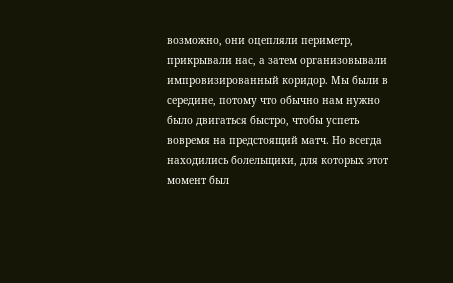возможно, они оцепляли периметр, прикрывали нас, а затем организовывали импровизированный коридор. Мы были в середине, потому что обычно нам нужно было двигаться быстро, чтобы успеть вовремя на предстоящий матч. Но всегда находились болельщики, для которых этот момент был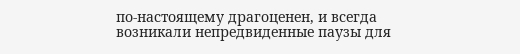по-настоящему драгоценен, и всегда возникали непредвиденные паузы для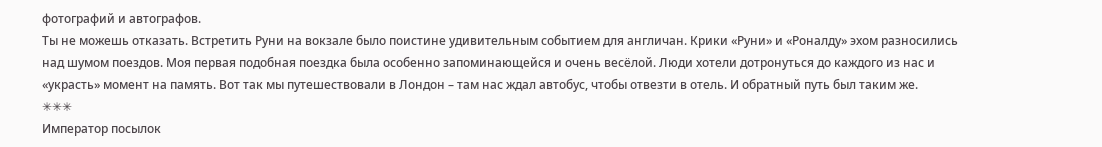фотографий и автографов.
Ты не можешь отказать. Встретить Руни на вокзале было поистине удивительным событием для англичан. Крики «Руни» и «Роналду» эхом разносились над шумом поездов. Моя первая подобная поездка была особенно запоминающейся и очень весёлой. Люди хотели дотронуться до каждого из нас и «украсть» момент на память. Вот так мы путешествовали в Лондон – там нас ждал автобус, чтобы отвезти в отель. И обратный путь был таким же.
✳✳✳
Император посылок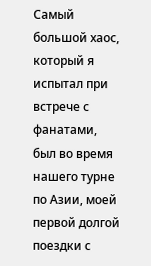Самый большой хаос, который я испытал при встрече с фанатами, был во время нашего турне по Азии, моей первой долгой поездки с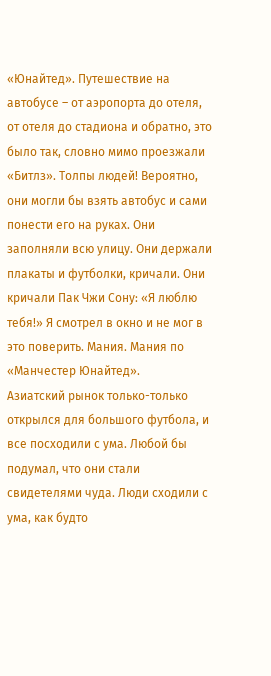«Юнайтед». Путешествие на автобусе – от аэропорта до отеля, от отеля до стадиона и обратно, это было так, словно мимо проезжали «Битлз». Толпы людей! Вероятно, они могли бы взять автобус и сами понести его на руках. Они заполняли всю улицу. Они держали плакаты и футболки, кричали. Они кричали Пак Чжи Сону: «Я люблю тебя!» Я смотрел в окно и не мог в это поверить. Мания. Мания по «Манчестер Юнайтед».
Азиатский рынок только-только открылся для большого футбола, и все посходили с ума. Любой бы подумал, что они стали свидетелями чуда. Люди сходили с ума, как будто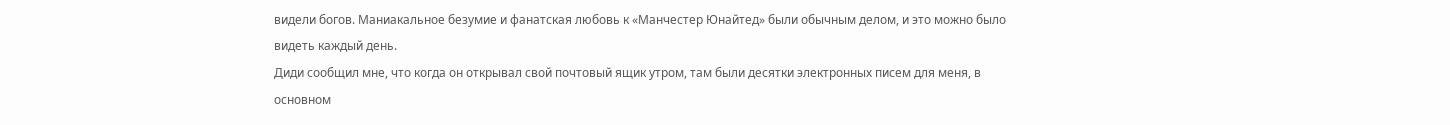видели богов. Маниакальное безумие и фанатская любовь к «Манчестер Юнайтед» были обычным делом, и это можно было видеть каждый день.
Диди сообщил мне, что когда он открывал свой почтовый ящик утром, там были десятки электронных писем для меня, в основном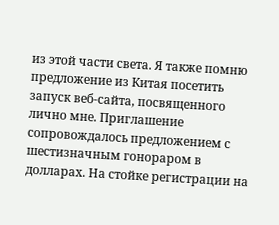из этой части света. Я также помню предложение из Китая посетить запуск веб-сайта, посвященного лично мне. Приглашение сопровождалось предложением с шестизначным гонораром в долларах. На стойке регистрации на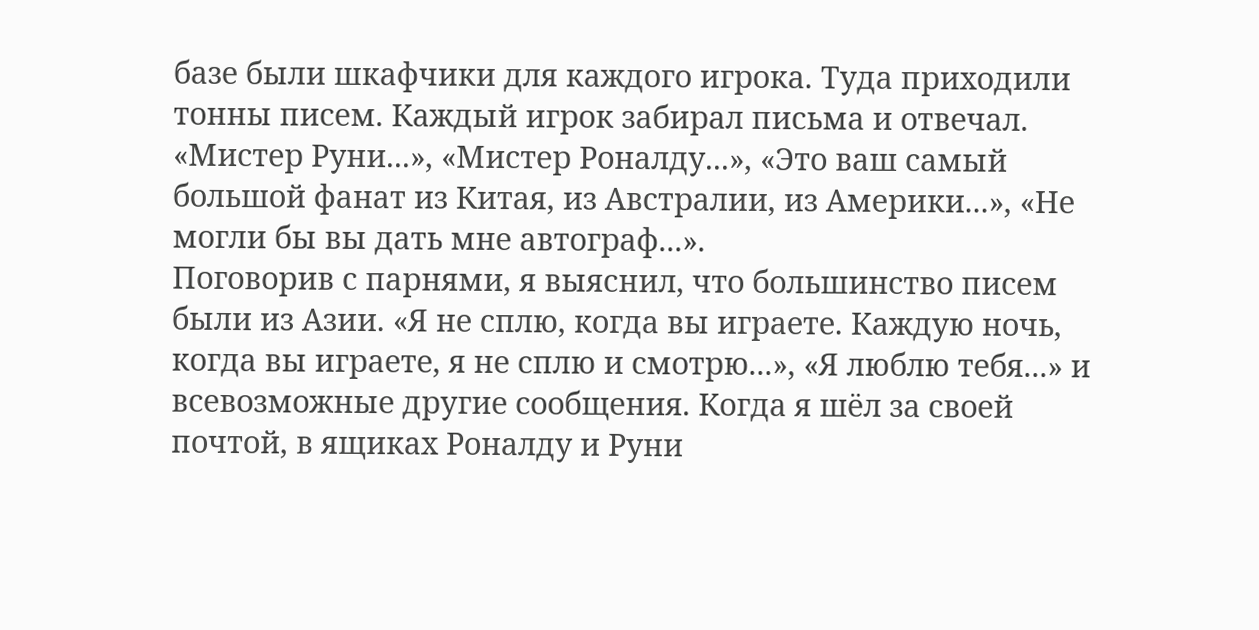базе были шкафчики для каждого игрока. Туда приходили тонны писем. Каждый игрок забирал письма и отвечал. «Мистер Руни...», «Мистер Роналду...», «Это ваш самый большой фанат из Китая, из Австралии, из Америки...», «Не могли бы вы дать мне автограф...».
Поговорив с парнями, я выяснил, что большинство писем были из Азии. «Я не сплю, когда вы играете. Каждую ночь, когда вы играете, я не сплю и смотрю...», «Я люблю тебя...» и всевозможные другие сообщения. Когда я шёл за своей почтой, в ящиках Роналду и Руни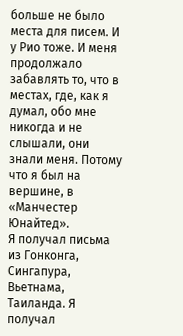больше не было места для писем. И у Рио тоже. И меня продолжало забавлять то, что в местах, где, как я думал, обо мне никогда и не слышали, они знали меня. Потому что я был на вершине, в «Манчестер Юнайтед».
Я получал письма из Гонконга, Сингапура, Вьетнама, Таиланда. Я получал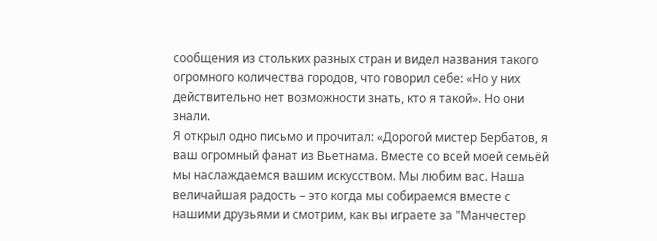сообщения из стольких разных стран и видел названия такого огромного количества городов, что говорил себе: «Но у них действительно нет возможности знать, кто я такой». Но они знали.
Я открыл одно письмо и прочитал: «Дорогой мистер Бербатов, я ваш огромный фанат из Вьетнама. Вместе со всей моей семьёй мы наслаждаемся вашим искусством. Мы любим вас. Наша величайшая радость – это когда мы собираемся вместе с нашими друзьями и смотрим, как вы играете за "Манчестер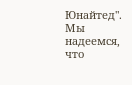Юнайтед". Мы надеемся, что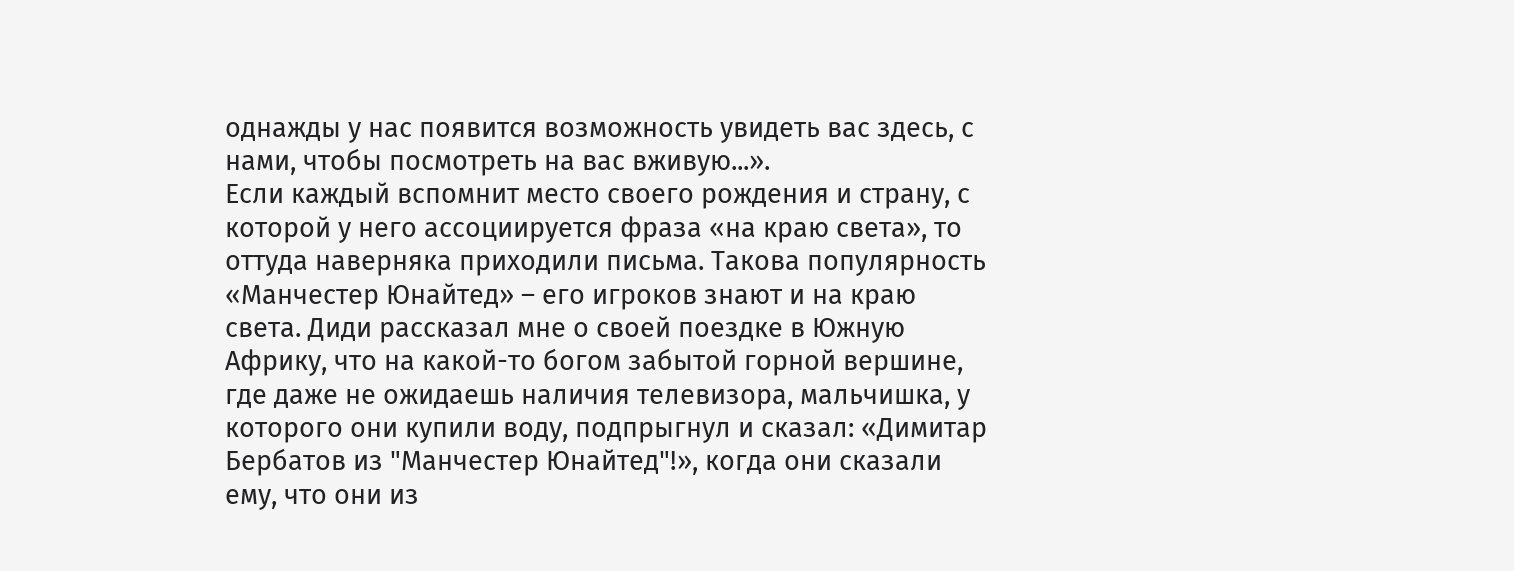однажды у нас появится возможность увидеть вас здесь, с нами, чтобы посмотреть на вас вживую...».
Если каждый вспомнит место своего рождения и страну, с которой у него ассоциируется фраза «на краю света», то оттуда наверняка приходили письма. Такова популярность «Манчестер Юнайтед» – его игроков знают и на краю света. Диди рассказал мне о своей поездке в Южную Африку, что на какой-то богом забытой горной вершине, где даже не ожидаешь наличия телевизора, мальчишка, у которого они купили воду, подпрыгнул и сказал: «Димитар Бербатов из "Манчестер Юнайтед"!», когда они сказали ему, что они из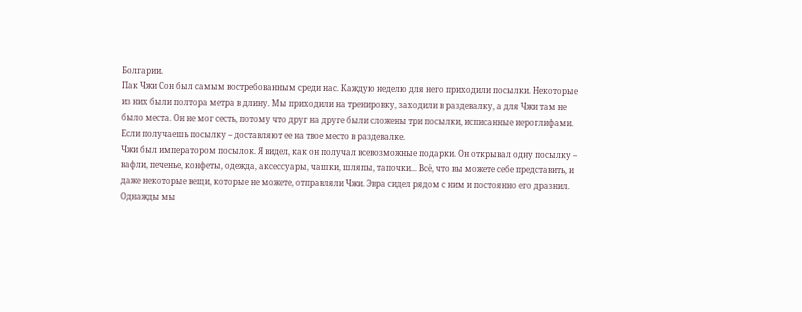Болгарии.
Пак Чжи Сон был самым востребованным среди нас. Каждую неделю для него приходили посылки. Некоторые из них были полтора метра в длину. Мы приходили на тренировку, заходили в раздевалку, а для Чжи там не было места. Он не мог сесть, потому что друг на друге были сложены три посылки, исписанные иероглифами. Если получаешь посылку – доставляют ее на твое место в раздевалке.
Чжи был императором посылок. Я видел, как он получал всевозможные подарки. Он открывал одну посылку – вафли, печенье, конфеты, одежда, аксессуары, чашки, шляпы, тапочки... Всё, что вы можете себе представить, и даже некоторые вещи, которые не можете, отправляли Чжи. Эвра сидел рядом с ним и постоянно его дразнил.
Однажды мы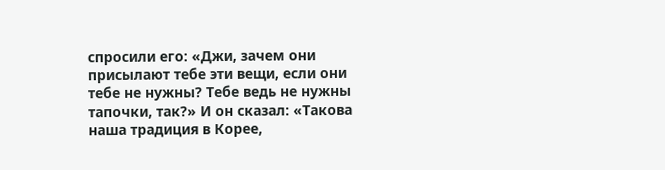спросили его: «Джи, зачем они присылают тебе эти вещи, если они тебе не нужны? Тебе ведь не нужны тапочки, так?» И он сказал: «Такова наша традиция в Корее,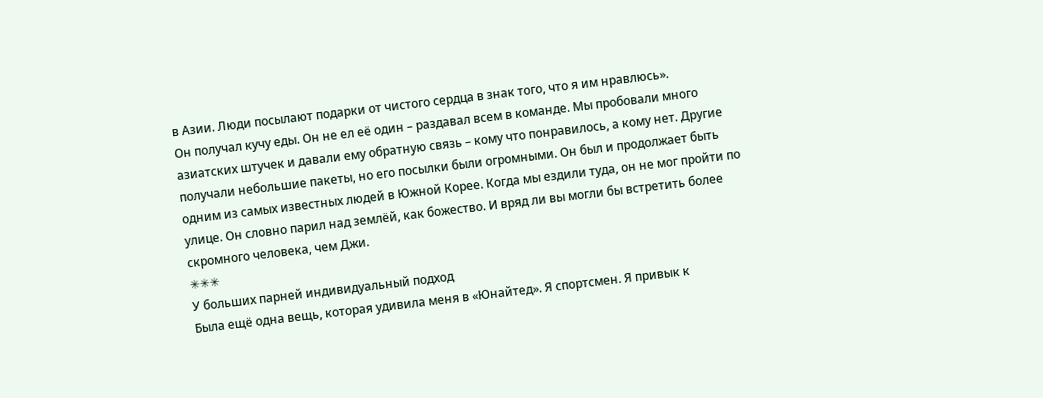в Азии. Люди посылают подарки от чистого сердца в знак того, что я им нравлюсь».
Он получал кучу еды. Он не ел её один – раздавал всем в команде. Мы пробовали много азиатских штучек и давали ему обратную связь – кому что понравилось, а кому нет. Другие получали небольшие пакеты, но его посылки были огромными. Он был и продолжает быть одним из самых известных людей в Южной Корее. Когда мы ездили туда, он не мог пройти по улице. Он словно парил над землёй, как божество. И вряд ли вы могли бы встретить более скромного человека, чем Джи.
✳✳✳
У больших парней индивидуальный подход
Была ещё одна вещь, которая удивила меня в «Юнайтед». Я спортсмен. Я привык к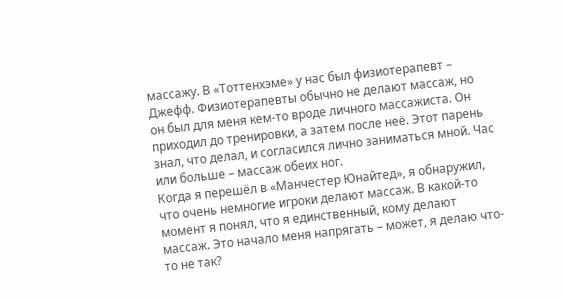массажу. В «Тоттенхэме» у нас был физиотерапевт – Джефф. Физиотерапевты обычно не делают массаж, но он был для меня кем-то вроде личного массажиста. Он приходил до тренировки, а затем после неё. Этот парень знал, что делал, и согласился лично заниматься мной. Час или больше – массаж обеих ног.
Когда я перешёл в «Манчестер Юнайтед», я обнаружил, что очень немногие игроки делают массаж. В какой-то момент я понял, что я единственный, кому делают массаж. Это начало меня напрягать – может, я делаю что-то не так?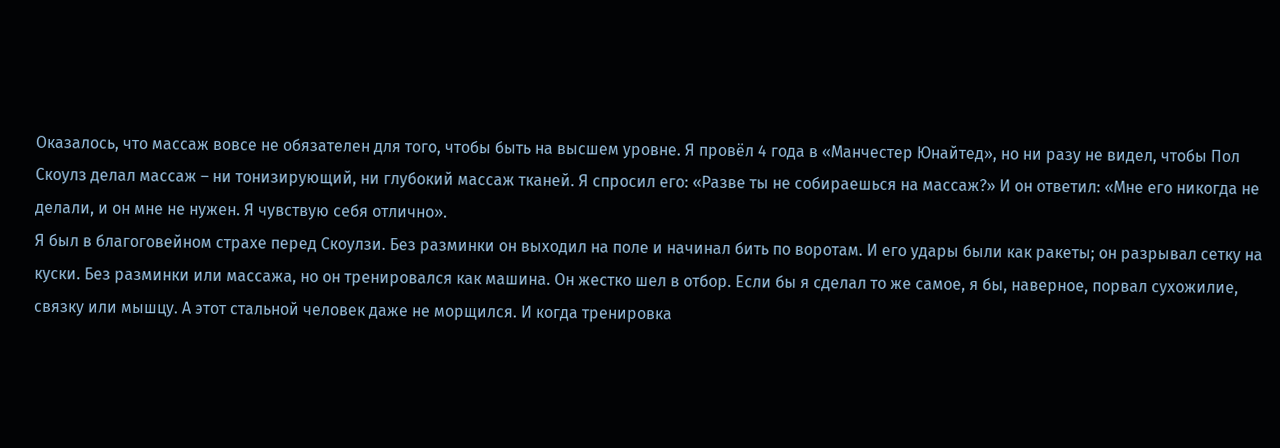Оказалось, что массаж вовсе не обязателен для того, чтобы быть на высшем уровне. Я провёл 4 года в «Манчестер Юнайтед», но ни разу не видел, чтобы Пол Скоулз делал массаж – ни тонизирующий, ни глубокий массаж тканей. Я спросил его: «Разве ты не собираешься на массаж?» И он ответил: «Мне его никогда не делали, и он мне не нужен. Я чувствую себя отлично».
Я был в благоговейном страхе перед Скоулзи. Без разминки он выходил на поле и начинал бить по воротам. И его удары были как ракеты; он разрывал сетку на куски. Без разминки или массажа, но он тренировался как машина. Он жестко шел в отбор. Если бы я сделал то же самое, я бы, наверное, порвал сухожилие, связку или мышцу. А этот стальной человек даже не морщился. И когда тренировка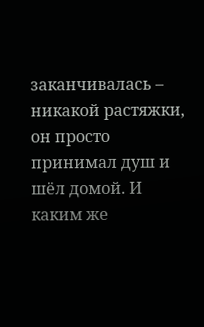заканчивалась – никакой растяжки, он просто принимал душ и шёл домой. И каким же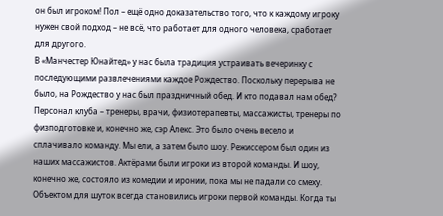он был игроком! Пол – ещё одно доказательство того, что к каждому игроку нужен свой подход – не всё, что работает для одного человека, сработает для другого.
В «Манчестер Юнайтед» у нас была традиция устраивать вечеринку с последующими развлечениями каждое Рождество. Поскольку перерыва не было, на Рождество у нас был праздничный обед. И кто подавал нам обед? Персонал клуба – тренеры, врачи, физиотерапевты, массажисты, тренеры по физподготовке и, конечно же, сэр Алекс. Это было очень весело и сплачивало команду. Мы ели, а затем было шоу. Режиссером был один из наших массажистов. Актёрами были игроки из второй команды. И шоу, конечно же, состояло из комедии и иронии, пока мы не падали со смеху.
Объектом для шуток всегда становились игроки первой команды. Когда ты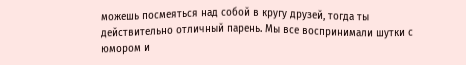можешь посмеяться над собой в кругу друзей, тогда ты действительно отличный парень. Мы все воспринимали шутки с юмором и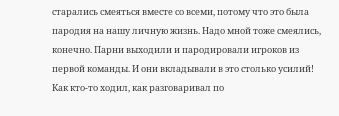старались смеяться вместе со всеми, потому что это была пародия на нашу личную жизнь. Надо мной тоже смеялись, конечно. Парни выходили и пародировали игроков из первой команды. И они вкладывали в это столько усилий! Как кто-то ходил, как разговаривал по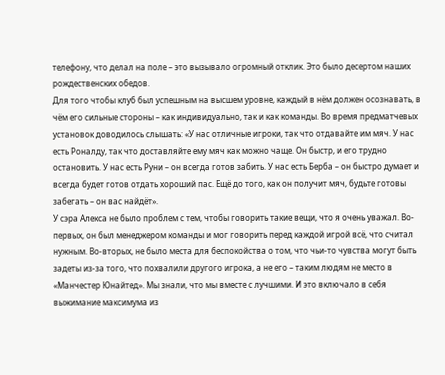телефону, что делал на поле – это вызывало огромный отклик. Это было десертом наших рождественских обедов.
Для того чтобы клуб был успешным на высшем уровне, каждый в нём должен осознавать, в чём его сильные стороны – как индивидуально, так и как команды. Во время предматчевых установок доводилось слышать: «У нас отличные игроки, так что отдавайте им мяч. У нас есть Роналду, так что доставляйте ему мяч как можно чаще. Он быстр, и его трудно остановить. У нас есть Руни – он всегда готов забить. У нас есть Берба – он быстро думает и всегда будет готов отдать хороший пас. Ещё до того, как он получит мяч, будьте готовы забегать – он вас найдёт».
У сэра Алекса не было проблем с тем, чтобы говорить такие вещи, что я очень уважал. Во-первых, он был менеджером команды и мог говорить перед каждой игрой всё, что считал нужным. Во-вторых, не было места для беспокойства о том, что чьи-то чувства могут быть задеты из-за того, что похвалили другого игрока, а не его – таким людям не место в «Манчестер Юнайтед». Мы знали, что мы вместе с лучшими. И это включало в себя выжимание максимума из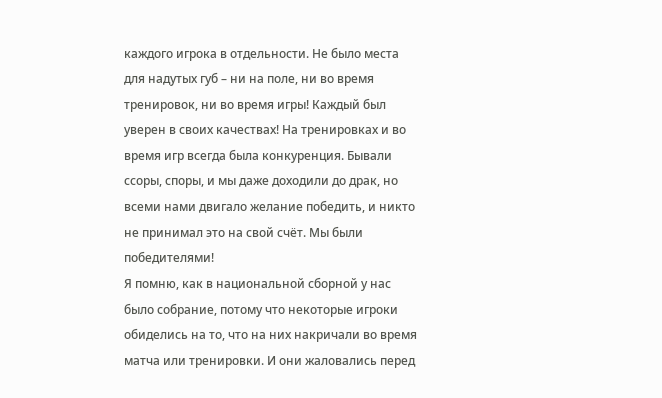каждого игрока в отдельности. Не было места для надутых губ – ни на поле, ни во время тренировок, ни во время игры! Каждый был уверен в своих качествах! На тренировках и во время игр всегда была конкуренция. Бывали ссоры, споры, и мы даже доходили до драк, но всеми нами двигало желание победить, и никто не принимал это на свой счёт. Мы были победителями!
Я помню, как в национальной сборной у нас было собрание, потому что некоторые игроки обиделись на то, что на них накричали во время матча или тренировки. И они жаловались перед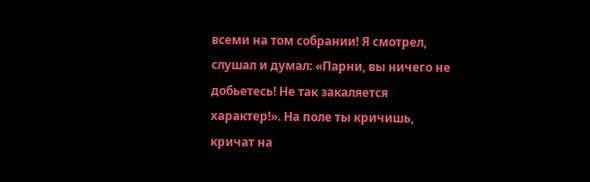всеми на том собрании! Я смотрел, слушал и думал: «Парни, вы ничего не добьетесь! Не так закаляется характер!». На поле ты кричишь, кричат на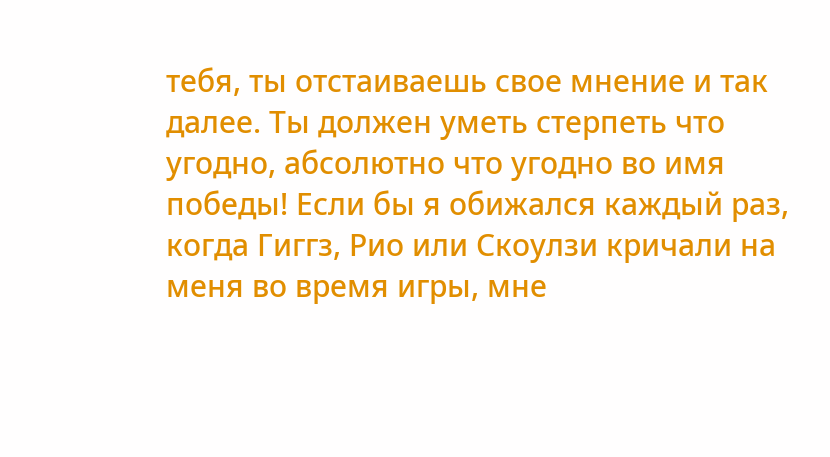тебя, ты отстаиваешь свое мнение и так далее. Ты должен уметь стерпеть что угодно, абсолютно что угодно во имя победы! Если бы я обижался каждый раз, когда Гиггз, Рио или Скоулзи кричали на меня во время игры, мне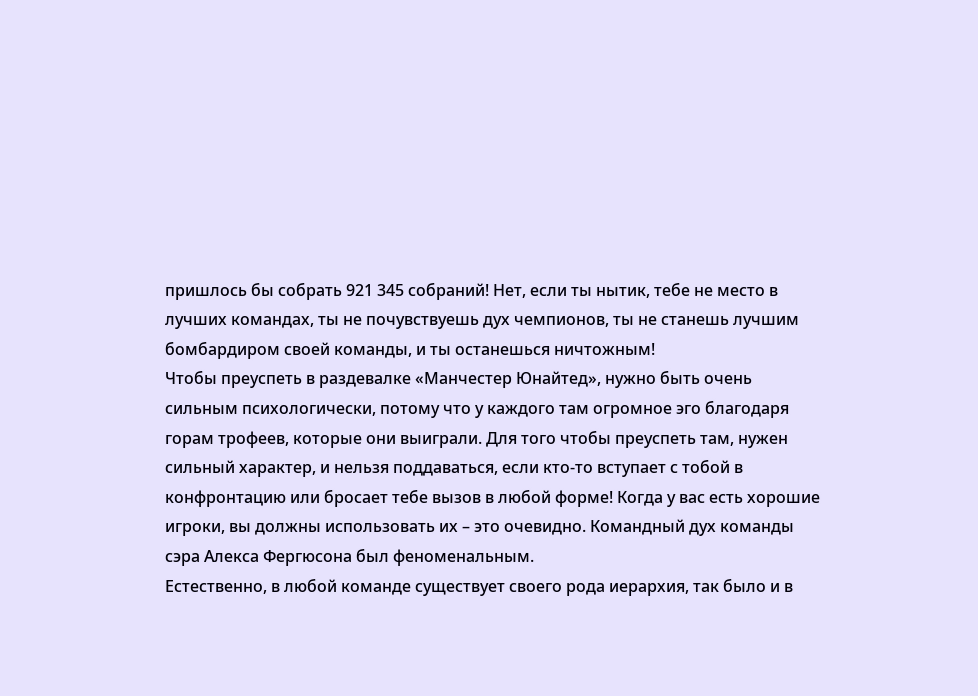пришлось бы собрать 921 345 собраний! Нет, если ты нытик, тебе не место в лучших командах, ты не почувствуешь дух чемпионов, ты не станешь лучшим бомбардиром своей команды, и ты останешься ничтожным!
Чтобы преуспеть в раздевалке «Манчестер Юнайтед», нужно быть очень сильным психологически, потому что у каждого там огромное эго благодаря горам трофеев, которые они выиграли. Для того чтобы преуспеть там, нужен сильный характер, и нельзя поддаваться, если кто-то вступает с тобой в конфронтацию или бросает тебе вызов в любой форме! Когда у вас есть хорошие игроки, вы должны использовать их – это очевидно. Командный дух команды сэра Алекса Фергюсона был феноменальным.
Естественно, в любой команде существует своего рода иерархия, так было и в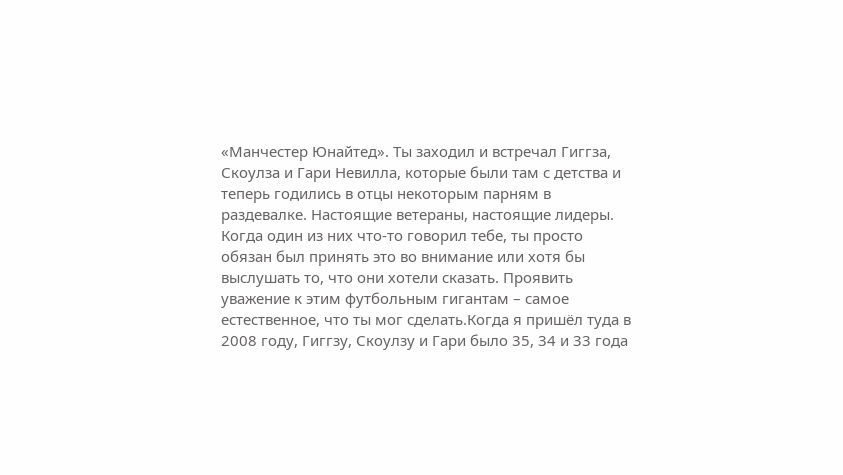«Манчестер Юнайтед». Ты заходил и встречал Гиггза, Скоулза и Гари Невилла, которые были там с детства и теперь годились в отцы некоторым парням в раздевалке. Настоящие ветераны, настоящие лидеры. Когда один из них что-то говорил тебе, ты просто обязан был принять это во внимание или хотя бы выслушать то, что они хотели сказать. Проявить уважение к этим футбольным гигантам – самое естественное, что ты мог сделать.Когда я пришёл туда в 2008 году, Гиггзу, Скоулзу и Гари было 35, 34 и 33 года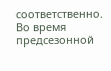соответственно. Во время предсезонной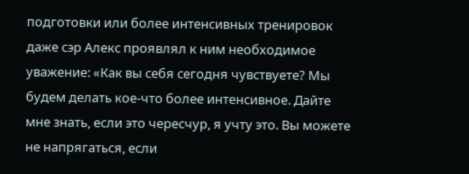подготовки или более интенсивных тренировок даже сэр Алекс проявлял к ним необходимое уважение: «Как вы себя сегодня чувствуете? Мы будем делать кое-что более интенсивное. Дайте мне знать, если это чересчур, я учту это. Вы можете не напрягаться, если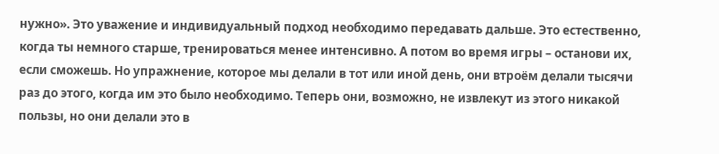нужно». Это уважение и индивидуальный подход необходимо передавать дальше. Это естественно, когда ты немного старше, тренироваться менее интенсивно. А потом во время игры – останови их, если сможешь. Но упражнение, которое мы делали в тот или иной день, они втроём делали тысячи раз до этого, когда им это было необходимо. Теперь они, возможно, не извлекут из этого никакой пользы, но они делали это в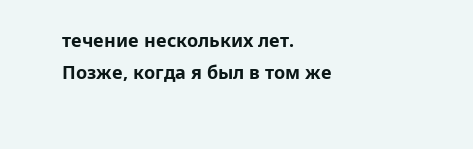течение нескольких лет.
Позже, когда я был в том же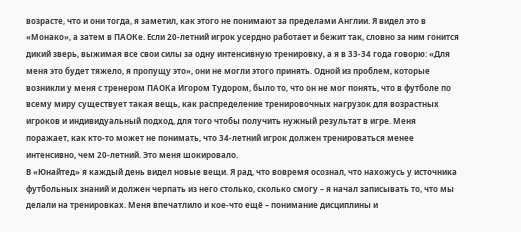возрасте, что и они тогда, я заметил, как этого не понимают за пределами Англии. Я видел это в «Монако», а затем в ПАОКе. Если 20-летний игрок усердно работает и бежит так, словно за ним гонится дикий зверь, выжимая все свои силы за одну интенсивную тренировку, а я в 33-34 года говорю: «Для меня это будет тяжело, я пропущу это», они не могли этого принять. Одной из проблем, которые возникли у меня с тренером ПАОКа Игором Тудором, было то, что он не мог понять, что в футболе по всему миру существует такая вещь, как распределение тренировочных нагрузок для возрастных игроков и индивидуальный подход, для того чтобы получить нужный результат в игре. Меня поражает, как кто-то может не понимать, что 34-летний игрок должен тренироваться менее интенсивно, чем 20-летний. Это меня шокировало.
В «Юнайтед» я каждый день видел новые вещи. Я рад, что вовремя осознал, что нахожусь у источника футбольных знаний и должен черпать из него столько, сколько смогу – я начал записывать то, что мы делали на тренировках. Меня впечатлило и кое-что ещё – понимание дисциплины и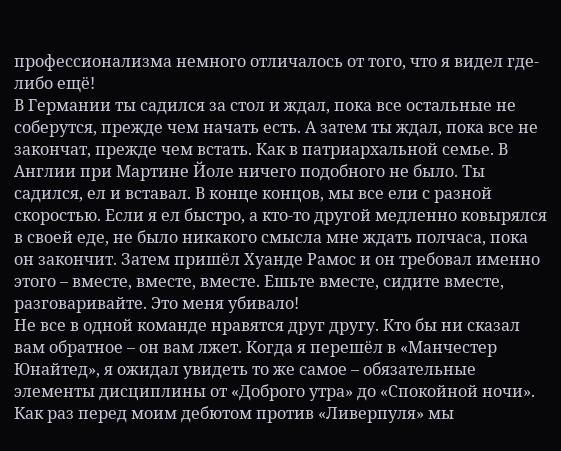профессионализма немного отличалось от того, что я видел где-либо ещё!
В Германии ты садился за стол и ждал, пока все остальные не соберутся, прежде чем начать есть. А затем ты ждал, пока все не закончат, прежде чем встать. Как в патриархальной семье. В Англии при Мартине Йоле ничего подобного не было. Ты садился, ел и вставал. В конце концов, мы все ели с разной скоростью. Если я ел быстро, а кто-то другой медленно ковырялся в своей еде, не было никакого смысла мне ждать полчаса, пока он закончит. Затем пришёл Хуанде Рамос и он требовал именно этого – вместе, вместе, вместе. Ешьте вместе, сидите вместе, разговаривайте. Это меня убивало!
Не все в одной команде нравятся друг другу. Кто бы ни сказал вам обратное – он вам лжет. Когда я перешёл в «Манчестер Юнайтед», я ожидал увидеть то же самое – обязательные элементы дисциплины от «Доброго утра» до «Спокойной ночи». Как раз перед моим дебютом против «Ливерпуля» мы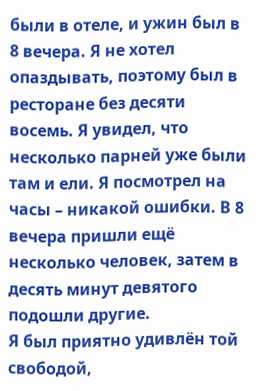были в отеле, и ужин был в 8 вечера. Я не хотел опаздывать, поэтому был в ресторане без десяти восемь. Я увидел, что несколько парней уже были там и ели. Я посмотрел на часы – никакой ошибки. В 8 вечера пришли ещё несколько человек, затем в десять минут девятого подошли другие.
Я был приятно удивлён той свободой,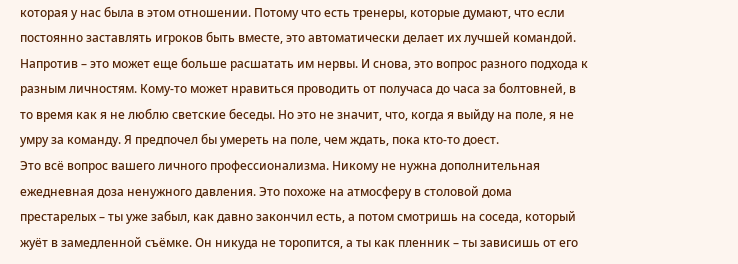которая у нас была в этом отношении. Потому что есть тренеры, которые думают, что если постоянно заставлять игроков быть вместе, это автоматически делает их лучшей командой. Напротив – это может еще больше расшатать им нервы. И снова, это вопрос разного подхода к разным личностям. Кому-то может нравиться проводить от получаса до часа за болтовней, в то время как я не люблю светские беседы. Но это не значит, что, когда я выйду на поле, я не умру за команду. Я предпочел бы умереть на поле, чем ждать, пока кто-то доест.
Это всё вопрос вашего личного профессионализма. Никому не нужна дополнительная ежедневная доза ненужного давления. Это похоже на атмосферу в столовой дома престарелых – ты уже забыл, как давно закончил есть, а потом смотришь на соседа, который жуёт в замедленной съёмке. Он никуда не торопится, а ты как пленник – ты зависишь от его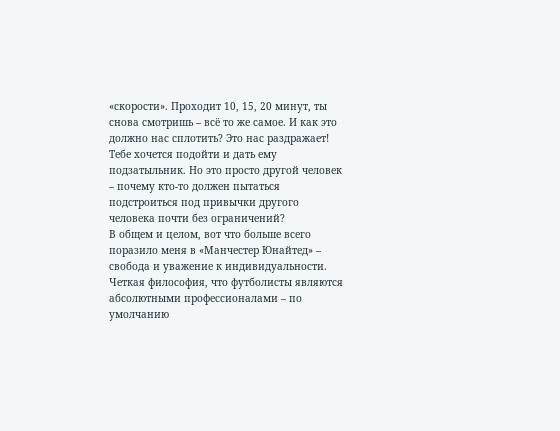«скорости». Проходит 10, 15, 20 минут, ты снова смотришь – всё то же самое. И как это должно нас сплотить? Это нас раздражает! Тебе хочется подойти и дать ему подзатыльник. Но это просто другой человек – почему кто-то должен пытаться подстроиться под привычки другого человека почти без ограничений?
В общем и целом, вот что больше всего поразило меня в «Манчестер Юнайтед» – свобода и уважение к индивидуальности. Четкая философия, что футболисты являются абсолютными профессионалами – по умолчанию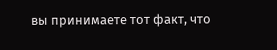вы принимаете тот факт, что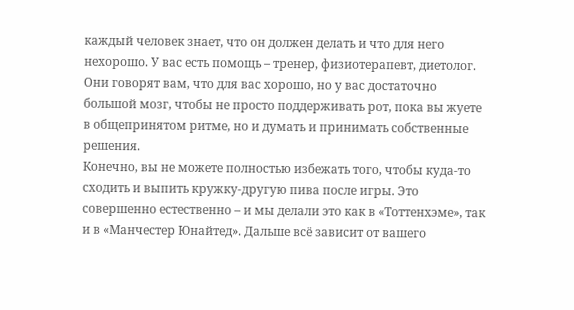каждый человек знает, что он должен делать и что для него нехорошо. У вас есть помощь – тренер, физиотерапевт, диетолог. Они говорят вам, что для вас хорошо, но у вас достаточно большой мозг, чтобы не просто поддерживать рот, пока вы жуете в общепринятом ритме, но и думать и принимать собственные решения.
Конечно, вы не можете полностью избежать того, чтобы куда-то сходить и выпить кружку-другую пива после игры. Это совершенно естественно – и мы делали это как в «Тоттенхэме», так и в «Манчестер Юнайтед». Дальше всё зависит от вашего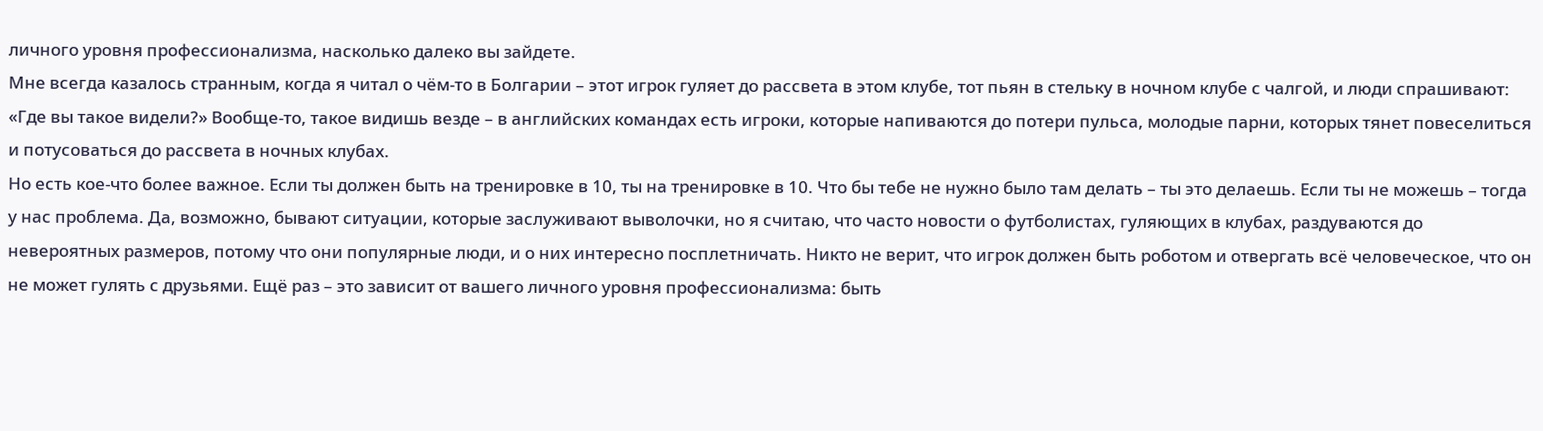личного уровня профессионализма, насколько далеко вы зайдете.
Мне всегда казалось странным, когда я читал о чём-то в Болгарии – этот игрок гуляет до рассвета в этом клубе, тот пьян в стельку в ночном клубе с чалгой, и люди спрашивают: «Где вы такое видели?» Вообще-то, такое видишь везде – в английских командах есть игроки, которые напиваются до потери пульса, молодые парни, которых тянет повеселиться и потусоваться до рассвета в ночных клубах.
Но есть кое-что более важное. Если ты должен быть на тренировке в 10, ты на тренировке в 10. Что бы тебе не нужно было там делать – ты это делаешь. Если ты не можешь – тогда у нас проблема. Да, возможно, бывают ситуации, которые заслуживают выволочки, но я считаю, что часто новости о футболистах, гуляющих в клубах, раздуваются до невероятных размеров, потому что они популярные люди, и о них интересно посплетничать. Никто не верит, что игрок должен быть роботом и отвергать всё человеческое, что он не может гулять с друзьями. Ещё раз – это зависит от вашего личного уровня профессионализма: быть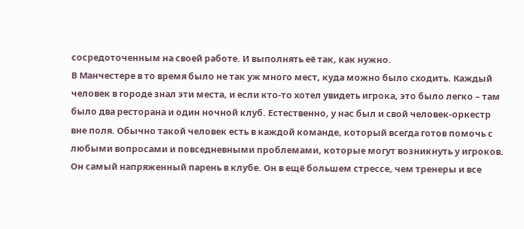сосредоточенным на своей работе. И выполнять её так, как нужно.
В Манчестере в то время было не так уж много мест, куда можно было сходить. Каждый человек в городе знал эти места, и если кто-то хотел увидеть игрока, это было легко – там было два ресторана и один ночной клуб. Естественно, у нас был и свой человек-оркестр вне поля. Обычно такой человек есть в каждой команде, который всегда готов помочь с любыми вопросами и повседневными проблемами, которые могут возникнуть у игроков. Он самый напряженный парень в клубе. Он в ещё большем стрессе, чем тренеры и все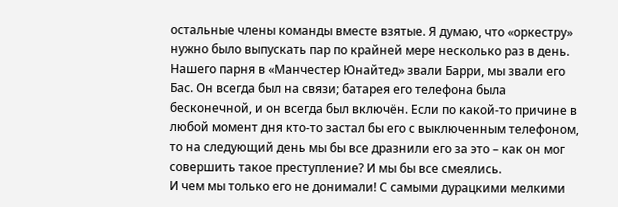остальные члены команды вместе взятые. Я думаю, что «оркестру» нужно было выпускать пар по крайней мере несколько раз в день.
Нашего парня в «Манчестер Юнайтед» звали Барри, мы звали его Бас. Он всегда был на связи; батарея его телефона была бесконечной, и он всегда был включён. Если по какой-то причине в любой момент дня кто-то застал бы его с выключенным телефоном, то на следующий день мы бы все дразнили его за это – как он мог совершить такое преступление? И мы бы все смеялись.
И чем мы только его не донимали! С самыми дурацкими мелкими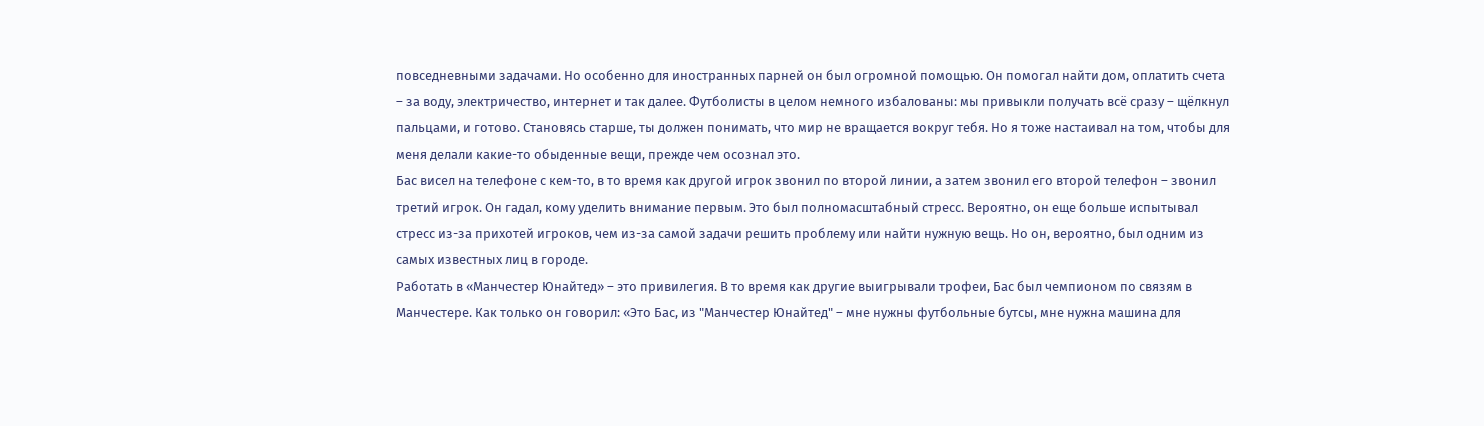повседневными задачами. Но особенно для иностранных парней он был огромной помощью. Он помогал найти дом, оплатить счета – за воду, электричество, интернет и так далее. Футболисты в целом немного избалованы: мы привыкли получать всё сразу – щёлкнул пальцами, и готово. Становясь старше, ты должен понимать, что мир не вращается вокруг тебя. Но я тоже настаивал на том, чтобы для меня делали какие-то обыденные вещи, прежде чем осознал это.
Бас висел на телефоне с кем-то, в то время как другой игрок звонил по второй линии, а затем звонил его второй телефон – звонил третий игрок. Он гадал, кому уделить внимание первым. Это был полномасштабный стресс. Вероятно, он еще больше испытывал стресс из-за прихотей игроков, чем из-за самой задачи решить проблему или найти нужную вещь. Но он, вероятно, был одним из самых известных лиц в городе.
Работать в «Манчестер Юнайтед» – это привилегия. В то время как другие выигрывали трофеи, Бас был чемпионом по связям в Манчестере. Как только он говорил: «Это Бас, из "Манчестер Юнайтед" – мне нужны футбольные бутсы, мне нужна машина для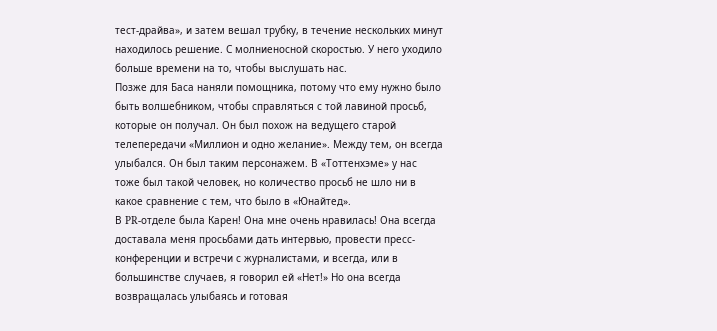тест-драйва», и затем вешал трубку, в течение нескольких минут находилось решение. С молниеносной скоростью. У него уходило больше времени на то, чтобы выслушать нас.
Позже для Баса наняли помощника, потому что ему нужно было быть волшебником, чтобы справляться с той лавиной просьб, которые он получал. Он был похож на ведущего старой телепередачи «Миллион и одно желание». Между тем, он всегда улыбался. Он был таким персонажем. В «Тоттенхэме» у нас тоже был такой человек, но количество просьб не шло ни в какое сравнение с тем, что было в «Юнайтед».
В PR-отделе была Карен! Она мне очень нравилась! Она всегда доставала меня просьбами дать интервью, провести пресс-конференции и встречи с журналистами, и всегда, или в большинстве случаев, я говорил ей «Нет!» Но она всегда возвращалась улыбаясь и готовая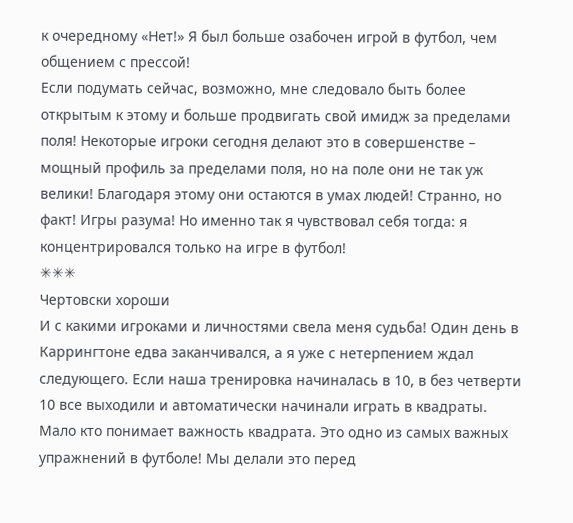к очередному «Нет!» Я был больше озабочен игрой в футбол, чем общением с прессой!
Если подумать сейчас, возможно, мне следовало быть более открытым к этому и больше продвигать свой имидж за пределами поля! Некоторые игроки сегодня делают это в совершенстве – мощный профиль за пределами поля, но на поле они не так уж велики! Благодаря этому они остаются в умах людей! Странно, но факт! Игры разума! Но именно так я чувствовал себя тогда: я концентрировался только на игре в футбол!
✳✳✳
Чертовски хороши
И с какими игроками и личностями свела меня судьба! Один день в Каррингтоне едва заканчивался, а я уже с нетерпением ждал следующего. Если наша тренировка начиналась в 10, в без четверти 10 все выходили и автоматически начинали играть в квадраты.
Мало кто понимает важность квадрата. Это одно из самых важных упражнений в футболе! Мы делали это перед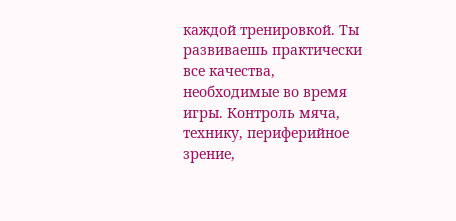каждой тренировкой. Ты развиваешь практически все качества, необходимые во время игры. Контроль мяча, технику, периферийное зрение,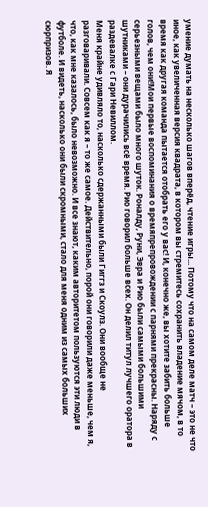умение думать на несколько шагов вперёд, чтение игры... Потому что на самом деле матч – это не что иное, как увеличенная версия квадрата, в котором вы стремитесь сохранить владение мячом, в то время как другая команда пытается отобрать его у вас! И, конечно же, вы хотите забить больше голов, чем они!Мои первые воспоминания о времяпрепровождении с парнями прекрасны. Наряду с серьезными вещами было много шуток. Роналду, Руни, Эвра и Рио были самыми большими шутниками – они дурачились всё время. Рио говорил больше всех. Он делил титул лучшего оратора в раздевалке с Гари Невиллом.
Меня крайне удивляло то, насколько сдержанными были Гиггз и Скоулз. Они вообще не разговаривали. Совсем как я – то же самое. Действительно, порой они говорили даже меньше, чем я, что, как мне казалось, было невозможно. И все знают, каким авторитетом пользуются эти люди в футболе. И видеть, насколько они были скромными, стало для меня одним из самых больших сюрпризов. Я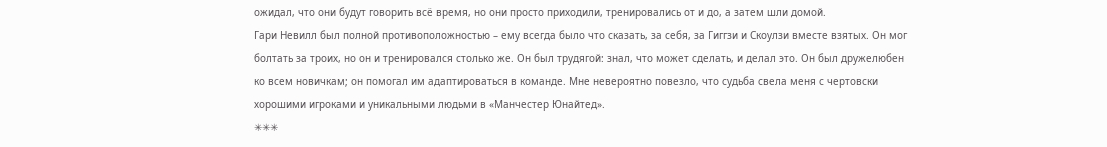ожидал, что они будут говорить всё время, но они просто приходили, тренировались от и до, а затем шли домой.
Гари Невилл был полной противоположностью – ему всегда было что сказать, за себя, за Гиггзи и Скоулзи вместе взятых. Он мог болтать за троих, но он и тренировался столько же. Он был трудягой: знал, что может сделать, и делал это. Он был дружелюбен ко всем новичкам; он помогал им адаптироваться в команде. Мне невероятно повезло, что судьба свела меня с чертовски хорошими игроками и уникальными людьми в «Манчестер Юнайтед».
✳✳✳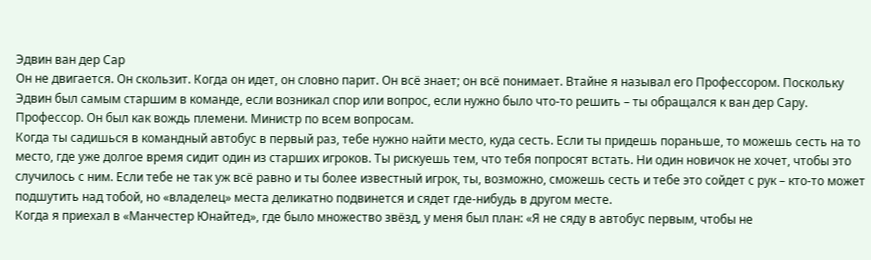Эдвин ван дер Сар
Он не двигается. Он скользит. Когда он идет, он словно парит. Он всё знает; он всё понимает. Втайне я называл его Профессором. Поскольку Эдвин был самым старшим в команде, если возникал спор или вопрос, если нужно было что-то решить – ты обращался к ван дер Сару. Профессор. Он был как вождь племени. Министр по всем вопросам.
Когда ты садишься в командный автобус в первый раз, тебе нужно найти место, куда сесть. Если ты придешь пораньше, то можешь сесть на то место, где уже долгое время сидит один из старших игроков. Ты рискуешь тем, что тебя попросят встать. Ни один новичок не хочет, чтобы это случилось с ним. Если тебе не так уж всё равно и ты более известный игрок, ты, возможно, сможешь сесть и тебе это сойдет с рук – кто-то может подшутить над тобой, но «владелец» места деликатно подвинется и сядет где-нибудь в другом месте.
Когда я приехал в «Манчестер Юнайтед», где было множество звёзд, у меня был план: «Я не сяду в автобус первым, чтобы не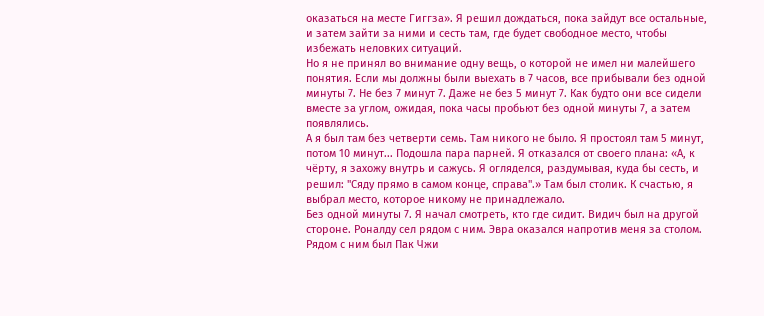оказаться на месте Гиггза». Я решил дождаться, пока зайдут все остальные, и затем зайти за ними и сесть там, где будет свободное место, чтобы избежать неловких ситуаций.
Но я не принял во внимание одну вещь, о которой не имел ни малейшего понятия. Если мы должны были выехать в 7 часов, все прибывали без одной минуты 7. Не без 7 минут 7. Даже не без 5 минут 7. Как будто они все сидели вместе за углом, ожидая, пока часы пробьют без одной минуты 7, а затем появлялись.
А я был там без четверти семь. Там никого не было. Я простоял там 5 минут, потом 10 минут... Подошла пара парней. Я отказался от своего плана: «А, к чёрту, я захожу внутрь и сажусь. Я огляделся, раздумывая, куда бы сесть, и решил: "Сяду прямо в самом конце, справа".» Там был столик. К счастью, я выбрал место, которое никому не принадлежало.
Без одной минуты 7. Я начал смотреть, кто где сидит. Видич был на другой стороне. Роналду сел рядом с ним. Эвра оказался напротив меня за столом. Рядом с ним был Пак Чжи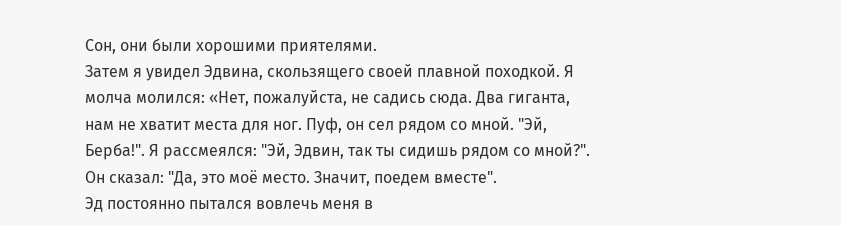Сон, они были хорошими приятелями.
Затем я увидел Эдвина, скользящего своей плавной походкой. Я молча молился: «Нет, пожалуйста, не садись сюда. Два гиганта, нам не хватит места для ног. Пуф, он сел рядом со мной. "Эй, Берба!". Я рассмеялся: "Эй, Эдвин, так ты сидишь рядом со мной?". Он сказал: "Да, это моё место. Значит, поедем вместе".
Эд постоянно пытался вовлечь меня в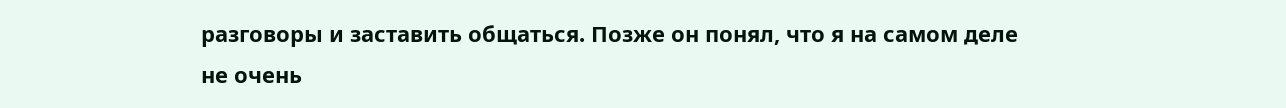разговоры и заставить общаться. Позже он понял, что я на самом деле не очень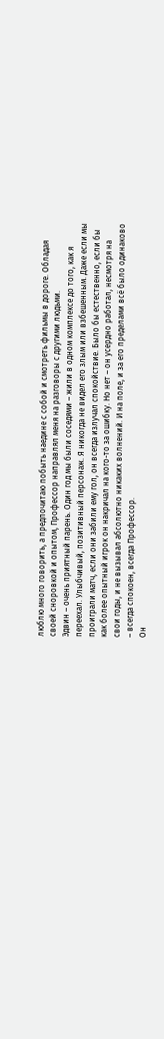люблю много говорить, а предпочитаю побыть наедине с собой и смотреть фильмы в дороге. Обладая своей сноровкой и опытом, Профессор направлял меня на разговоры с другими людьми.
Эдвин – очень приятный парень. Один год мы были соседями – жили в одном комплексе до того, как я переехал. Улыбчивый, позитивный персонаж. Я никогда не видел его злым или взбешенным. Даже если мы проиграли матч, если они забили ему гол, он всегда излучал спокойствие. Было бы естественно, если бы как более опытный игрок он накричал на кого-то за ошибку. Но нет – он усердно работал, несмотря на свои годы, и не вызывал абсолютно никаких волнений. И на поле, и за его пределами всё было одинаково – всегда спокоен, всегда Профессор.
Он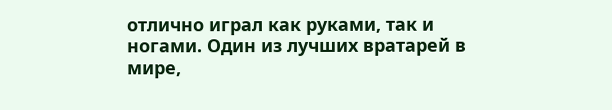отлично играл как руками, так и ногами. Один из лучших вратарей в мире,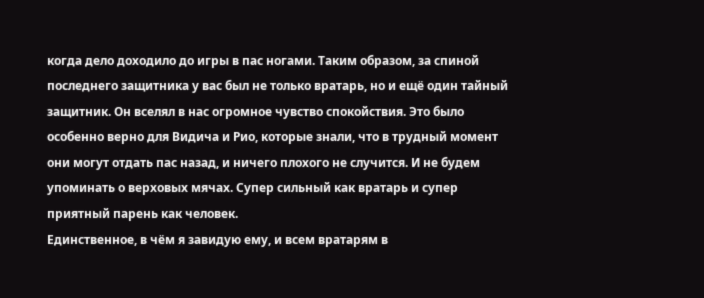когда дело доходило до игры в пас ногами. Таким образом, за спиной последнего защитника у вас был не только вратарь, но и ещё один тайный защитник. Он вселял в нас огромное чувство спокойствия. Это было особенно верно для Видича и Рио, которые знали, что в трудный момент они могут отдать пас назад, и ничего плохого не случится. И не будем упоминать о верховых мячах. Супер сильный как вратарь и супер приятный парень как человек.
Единственное, в чём я завидую ему, и всем вратарям в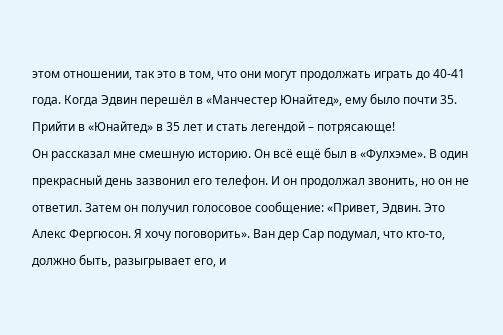этом отношении, так это в том, что они могут продолжать играть до 40-41 года. Когда Эдвин перешёл в «Манчестер Юнайтед», ему было почти 35. Прийти в «Юнайтед» в 35 лет и стать легендой – потрясающе!
Он рассказал мне смешную историю. Он всё ещё был в «Фулхэме». В один прекрасный день зазвонил его телефон. И он продолжал звонить, но он не ответил. Затем он получил голосовое сообщение: «Привет, Эдвин. Это Алекс Фергюсон. Я хочу поговорить». Ван дер Сар подумал, что кто-то, должно быть, разыгрывает его, и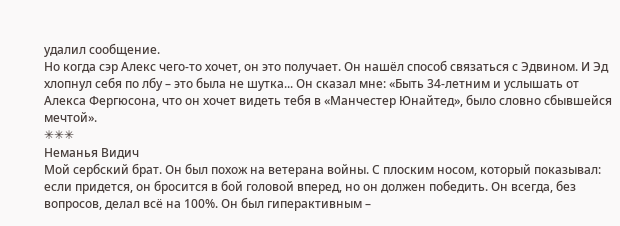удалил сообщение.
Но когда сэр Алекс чего-то хочет, он это получает. Он нашёл способ связаться с Эдвином. И Эд хлопнул себя по лбу – это была не шутка... Он сказал мне: «Быть 34-летним и услышать от Алекса Фергюсона, что он хочет видеть тебя в «Манчестер Юнайтед», было словно сбывшейся мечтой».
✳✳✳
Неманья Видич
Мой сербский брат. Он был похож на ветерана войны. С плоским носом, который показывал: если придется, он бросится в бой головой вперед, но он должен победить. Он всегда, без вопросов, делал всё на 100%. Он был гиперактивным –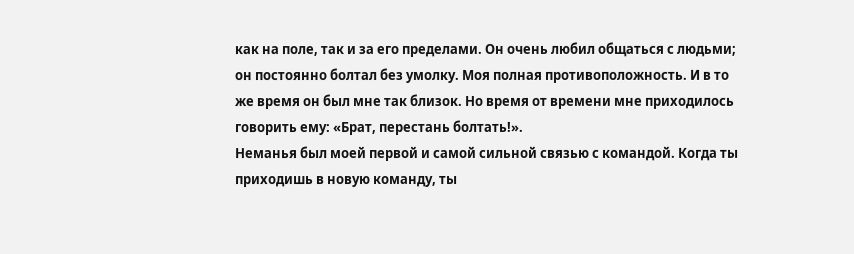как на поле, так и за его пределами. Он очень любил общаться с людьми; он постоянно болтал без умолку. Моя полная противоположность. И в то же время он был мне так близок. Но время от времени мне приходилось говорить ему: «Брат, перестань болтать!».
Неманья был моей первой и самой сильной связью с командой. Когда ты приходишь в новую команду, ты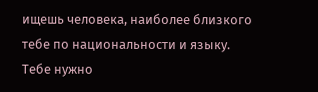ищешь человека, наиболее близкого тебе по национальности и языку. Тебе нужно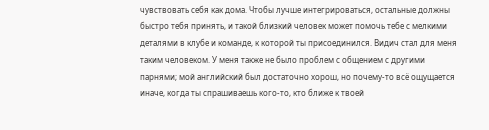чувствовать себя как дома. Чтобы лучше интегрироваться, остальные должны быстро тебя принять, и такой близкий человек может помочь тебе с мелкими деталями в клубе и команде, к которой ты присоединился. Видич стал для меня таким человеком. У меня также не было проблем с общением с другими парнями; мой английский был достаточно хорош, но почему-то всё ощущается иначе, когда ты спрашиваешь кого-то, кто ближе к твоей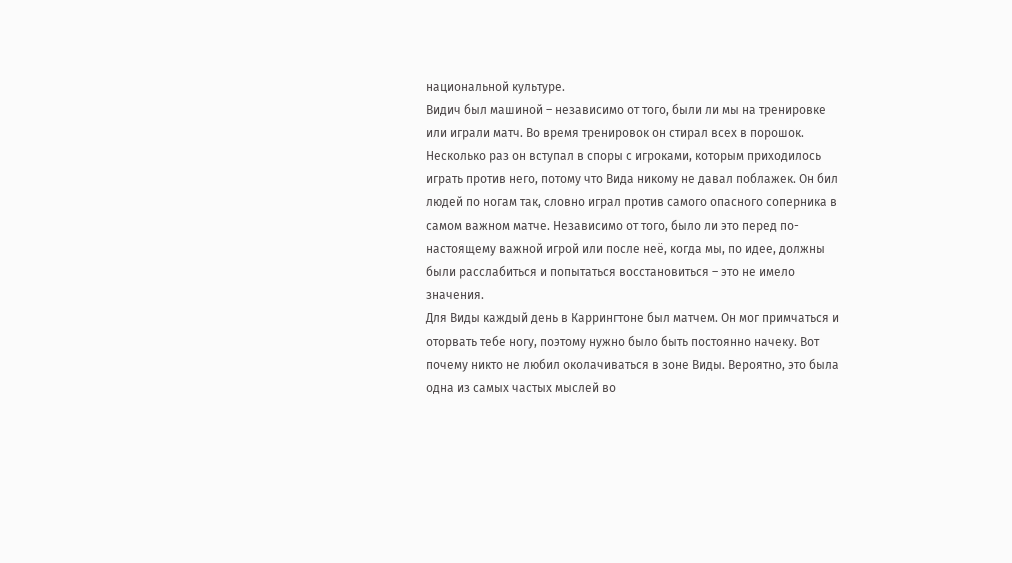национальной культуре.
Видич был машиной – независимо от того, были ли мы на тренировке или играли матч. Во время тренировок он стирал всех в порошок. Несколько раз он вступал в споры с игроками, которым приходилось играть против него, потому что Вида никому не давал поблажек. Он бил людей по ногам так, словно играл против самого опасного соперника в самом важном матче. Независимо от того, было ли это перед по-настоящему важной игрой или после неё, когда мы, по идее, должны были расслабиться и попытаться восстановиться – это не имело значения.
Для Виды каждый день в Каррингтоне был матчем. Он мог примчаться и оторвать тебе ногу, поэтому нужно было быть постоянно начеку. Вот почему никто не любил околачиваться в зоне Виды. Вероятно, это была одна из самых частых мыслей во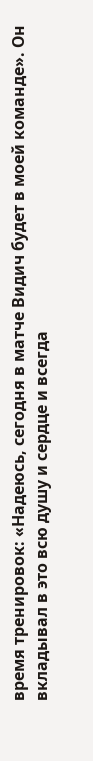время тренировок: «Надеюсь, сегодня в матче Видич будет в моей команде». Он вкладывал в это всю душу и сердце и всегда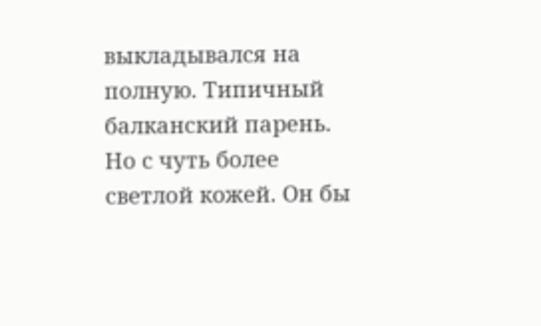выкладывался на полную. Типичный балканский парень. Но с чуть более светлой кожей. Он бы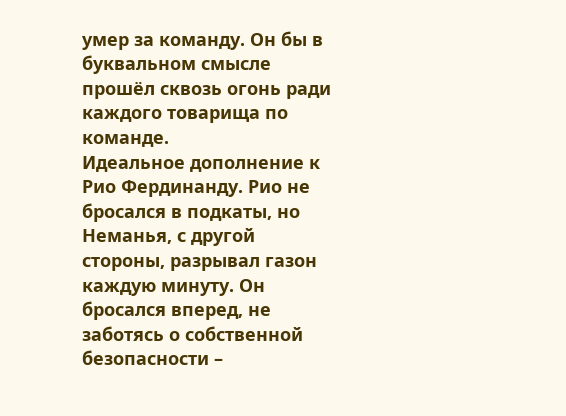умер за команду. Он бы в буквальном смысле прошёл сквозь огонь ради каждого товарища по команде.
Идеальное дополнение к Рио Фердинанду. Рио не бросался в подкаты, но Неманья, с другой стороны, разрывал газон каждую минуту. Он бросался вперед, не заботясь о собственной безопасности –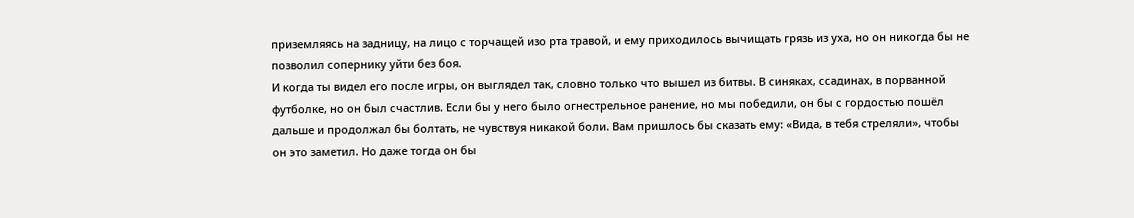приземляясь на задницу, на лицо с торчащей изо рта травой, и ему приходилось вычищать грязь из уха, но он никогда бы не позволил сопернику уйти без боя.
И когда ты видел его после игры, он выглядел так, словно только что вышел из битвы. В синяках, ссадинах, в порванной футболке, но он был счастлив. Если бы у него было огнестрельное ранение, но мы победили, он бы с гордостью пошёл дальше и продолжал бы болтать, не чувствуя никакой боли. Вам пришлось бы сказать ему: «Вида, в тебя стреляли», чтобы он это заметил. Но даже тогда он бы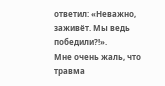ответил: «Неважно, заживёт. Мы ведь победили?!».
Мне очень жаль, что травма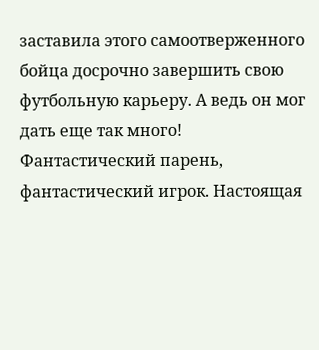заставила этого самоотверженного бойца досрочно завершить свою футбольную карьеру. А ведь он мог дать еще так много! Фантастический парень, фантастический игрок. Настоящая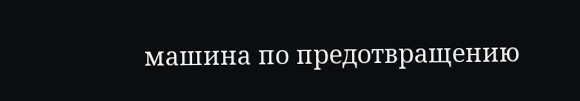машина по предотвращению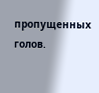пропущенных голов.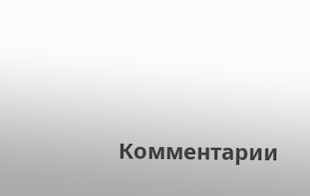Комментарии